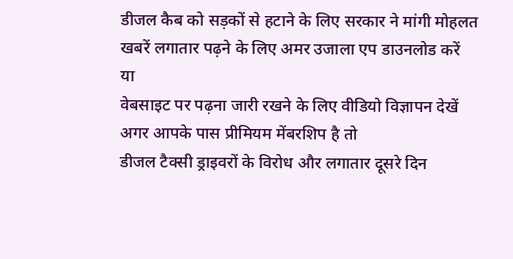डीजल कैब को सड़कों से हटाने के लिए सरकार ने मांगी मोहलत
खबरें लगातार पढ़ने के लिए अमर उजाला एप डाउनलोड करें
या
वेबसाइट पर पढ़ना जारी रखने के लिए वीडियो विज्ञापन देखें
अगर आपके पास प्रीमियम मेंबरशिप है तो
डीजल टैक्सी ड्राइवरों के विरोध और लगातार दूसरे दिन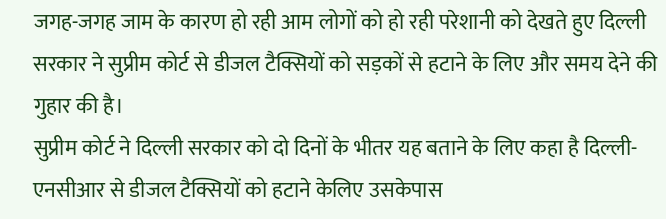जगह-जगह जाम के कारण हो रही आम लोगों को हो रही परेशानी को देखते हुए दिल्ली सरकार ने सुप्रीम कोर्ट से डीजल टैक्सियों को सड़कों से हटाने के लिए और समय देने की गुहार की है।
सुप्रीम कोर्ट ने दिल्ली सरकार को दो दिनों के भीतर यह बताने के लिए कहा है दिल्ली-एनसीआर से डीजल टैक्सियों को हटाने केलिए उसकेपास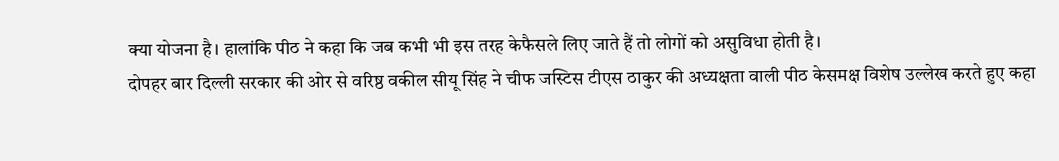क्या योजना है। हालांकि पीठ ने कहा कि जब कभी भी इस तरह केफैसले लिए जाते हैं तो लोगों को असुविधा होती है।
दोपहर बार दिल्ली सरकार की ओर से वरिष्ठ वकील सीयू सिंह ने चीफ जस्टिस टीएस ठाकुर की अध्यक्षता वाली पीठ केसमक्ष विशेष उल्लेख करते हुए कहा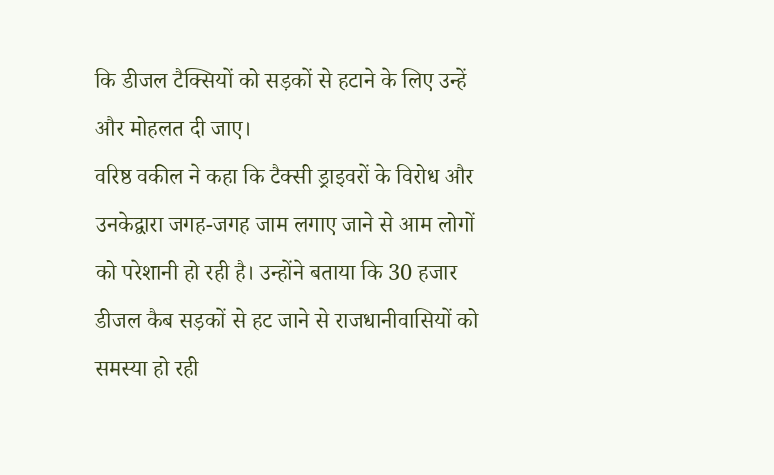कि डीजल टैक्सियों को सड़कों से हटाने के लिए उन्हें और मोहलत दी जाए।
वरिष्ठ वकील ने कहा कि टैक्सी ड्राइवरों के विरोध और उनकेद्वारा जगह-जगह जाम लगाए जाने से आम लोगों को परेशानी हो रही है। उन्होंने बताया कि 30 हजार डीजल कैब सड़कों से हट जाने से राजधानीवासियों को समस्या हो रही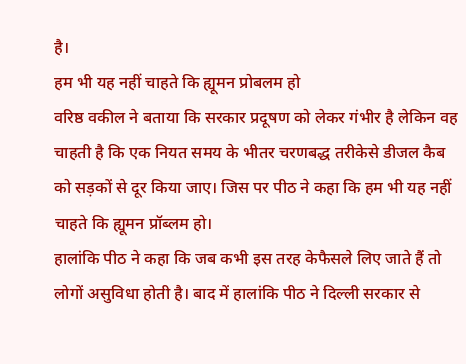है।
हम भी यह नहीं चाहते कि ह्यूमन प्रोबलम हो
वरिष्ठ वकील ने बताया कि सरकार प्रदूषण को लेकर गंभीर है लेकिन वह चाहती है कि एक नियत समय के भीतर चरणबद्ध तरीकेसे डीजल कैब को सड़कों से दूर किया जाए। जिस पर पीठ ने कहा कि हम भी यह नहीं चाहते कि ह्यूमन प्रॉब्लम हो।
हालांकि पीठ ने कहा कि जब कभी इस तरह केफैसले लिए जाते हैं तो लोगों असुविधा होती है। बाद में हालांकि पीठ ने दिल्ली सरकार से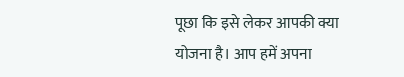पूछा कि इसे लेकर आपकी क्या योजना है। आप हमें अपना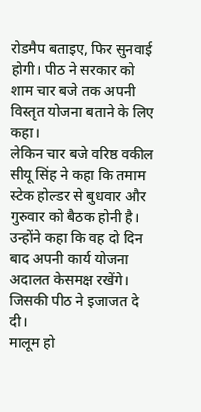रोडमैप बताइए, फिर सुनवाई होगी। पीठ ने सरकार को शाम चार बजे तक अपनी विस्तृत योजना बताने के लिए कहा।
लेकिन चार बजे वरिष्ठ वकील सीयू सिंह ने कहा कि तमाम स्टेक होल्डर से बुधवार और गुरुवार को बैठक होनी है। उन्होंने कहा कि वह दो दिन बाद अपनी कार्य योजना अदालत केसमक्ष रखेंगे। जिसकी पीठ ने इजाजत दे दी।
मालूम हो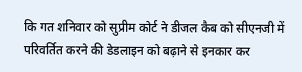कि गत शनिवार को सुप्रीम कोर्ट ने डीजल कैब को सीएनजी में परिवर्तित करने की डेडलाइन को बढ़ाने से इनकार कर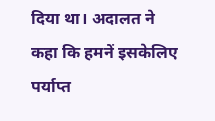दिया था। अदालत ने कहा कि हमनें इसकेलिए पर्याप्त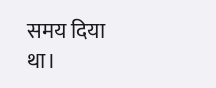समय दिया था।